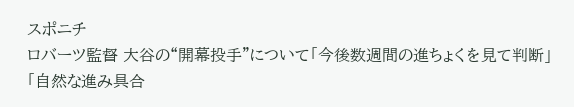スポニチ
ロバーツ監督 大谷の“開幕投手”について「今後数週間の進ちょくを見て判断」「自然な進み具合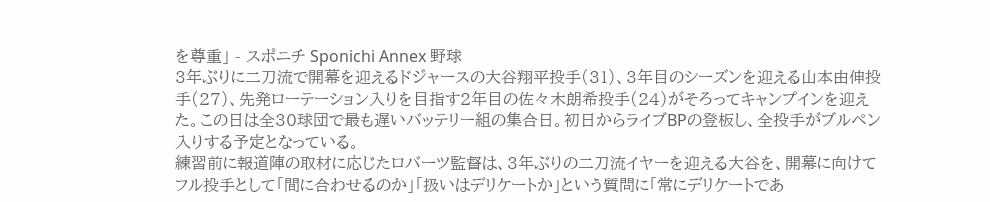を尊重」 - スポニチ Sponichi Annex 野球
3年ぶりに二刀流で開幕を迎えるドジャースの大谷翔平投手(31)、3年目のシーズンを迎える山本由伸投手(27)、先発ローテーション入りを目指す2年目の佐々木朗希投手(24)がそろってキャンプインを迎えた。この日は全30球団で最も遅いバッテリー組の集合日。初日からライブBPの登板し、全投手がブルペン入りする予定となっている。
練習前に報道陣の取材に応じたロバーツ監督は、3年ぶりの二刀流イヤーを迎える大谷を、開幕に向けてフル投手として「間に合わせるのか」「扱いはデリケートか」という質問に「常にデリケートであ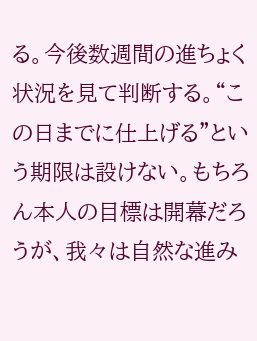る。今後数週間の進ちょく状況を見て判断する。“この日までに仕上げる”という期限は設けない。もちろん本人の目標は開幕だろうが、我々は自然な進み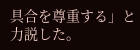具合を尊重する」と力説した。